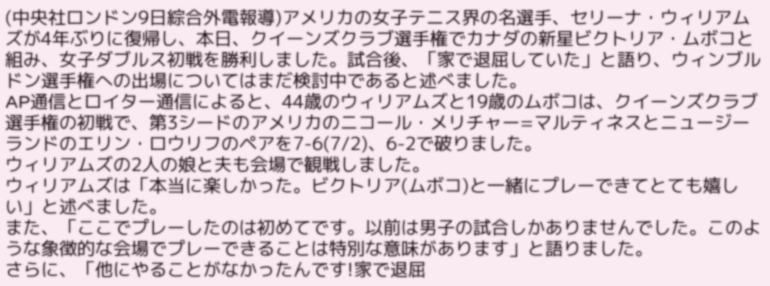(中央社ロンドン9日綜合外電報導)アメリカの女子テニス界の名選手、セリーナ・ウィリアムズが4年ぶりに復帰し、本日、クイーンズクラブ選手権でカナダの新星ビクトリア・ムボコと組み、女子ダブルス初戦を勝利しました。試合後、「家で退屈していた」と語り、ウィンブルドン選手権への出場についてはまだ検討中であると述べました。
AP通信とロイター通信によると、44歳のウィリアムズと19歳のムボコは、クイーンズクラブ選手権の初戦で、第3シードのアメリカのニコール・メリチャー=マルティネスとニュージーランドのエリン・ロウリフのペアを7-6(7/2)、6-2で破りました。
ウィリアムズの2人の娘と夫も会場で観戦しました。
ウィリアムズは「本当に楽しかった。ビクトリア(ムボコ)と一緒にプレーできてとても嬉しい」と述べました。
また、「ここでプレーしたのは初めてです。以前は男子の試合しかありませんでした。このような象徴的な会場でプレーできることは特別な意味があります」と語りました。
さらに、「他にやることがなかったんです!家で退屈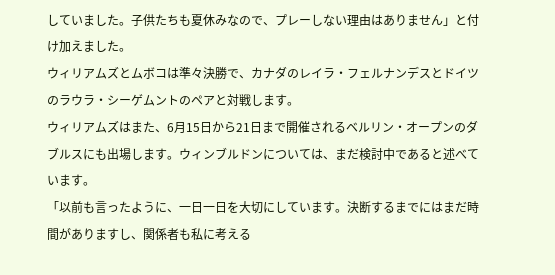していました。子供たちも夏休みなので、プレーしない理由はありません」と付け加えました。
ウィリアムズとムボコは準々決勝で、カナダのレイラ・フェルナンデスとドイツのラウラ・シーゲムントのペアと対戦します。
ウィリアムズはまた、6月15日から21日まで開催されるベルリン・オープンのダブルスにも出場します。ウィンブルドンについては、まだ検討中であると述べています。
「以前も言ったように、一日一日を大切にしています。決断するまでにはまだ時間がありますし、関係者も私に考える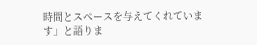時間とスペースを与えてくれています」と語りま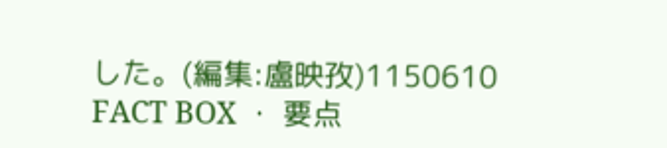した。(編集:盧映孜)1150610
FACT BOX ・ 要点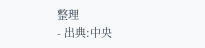整理
- 出典:中央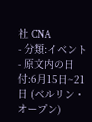社 CNA
- 分類:イベント
- 原文内の日付:6月15日~21日 (ベルリン・オープン)